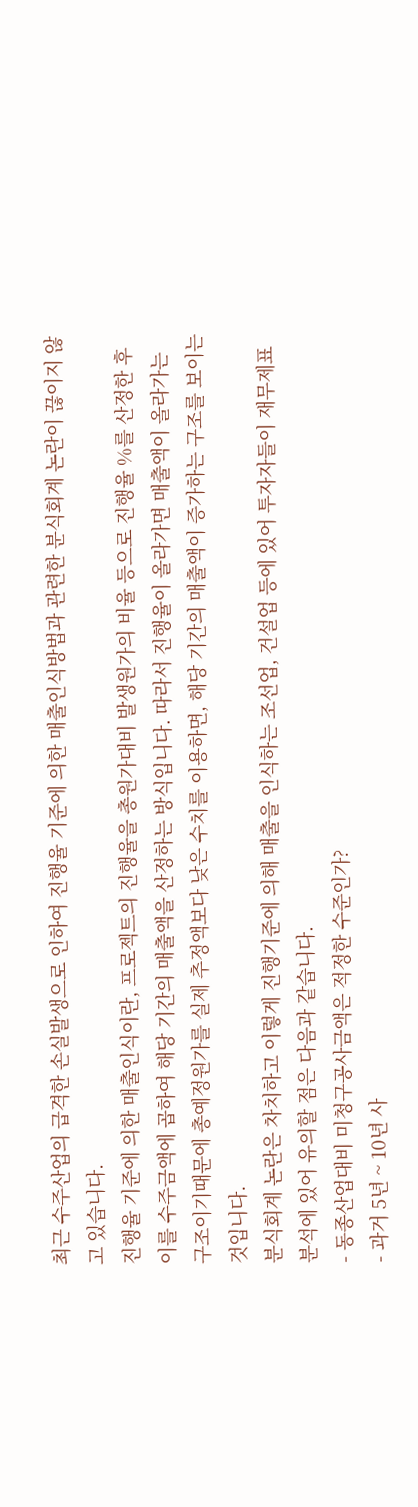최근 수주산업의 급격한 손실발생으로 인하여 진행율 기준에 의한 매출인식방법과 관련한 분식회계 논란이 끊이지 않고 있습니다.
진행율 기준에 의한 매출인식이란, 프로젝트의 진행율을 총원가대비 발생원가의 비율 등으로 진행율 %를 산정한 후 이를 수주금액에 곱하여 해당 기간의 매출액을 산정하는 방식입니다. 따라서 진행율이 올라가면 매출액이 올라가는 구조이기때문에 총예정원가를 실제 추정액보다 낮은 수치를 이용하면, 해당 기간의 매출액이 증가하는 구조를 보이는 것입니다.
분식회계 논란은 차치하고 이렇게 진행기준에 의해 매출을 인식하는 조선업, 건설업 등에 있어 투자자들이 재무제표 분석에 있어 유의할 점은 다음과 같습니다.
- 동종산업대비 미청구공사금액은 적정한 수준인가?
- 과거 5년 ~ 10년 사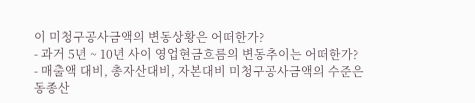이 미청구공사금액의 변동상황은 어떠한가?
- 과거 5년 ~ 10년 사이 영업현금흐름의 변동추이는 어떠한가?
- 매출액 대비, 총자산대비, 자본대비 미청구공사금액의 수준은 동종산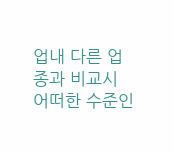업내 다른 업종과 비교시 어떠한 수준인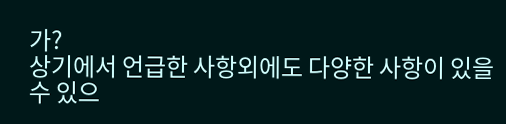가?
상기에서 언급한 사항외에도 다양한 사항이 있을 수 있으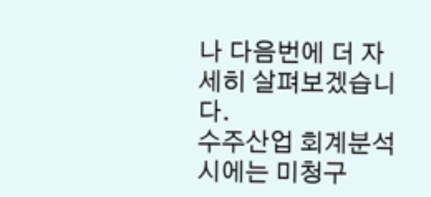나 다음번에 더 자세히 살펴보겠습니다.
수주산업 회계분석시에는 미청구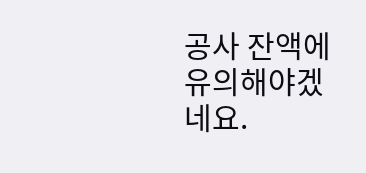공사 잔액에 유의해야겠네요.